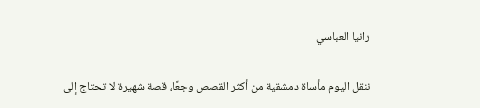رانيا العباسي

ننقل اليوم مأساة دمشقية من أكثر القصص وجعًا، قصة شهيرة لا تحتاج إلى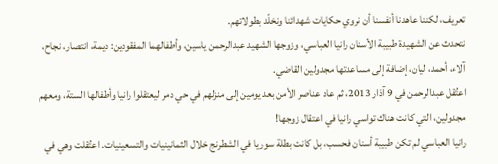تعريف، لكننا عاهدنا أنفسنا أن نروي حكايات شهدائنا ونخلّد بطولاتهم.
نتحدث عن الشهيدة طبيبة الأسنان رانيا العباسي، وزوجها الشهيد عبدالرحمن ياسين، وأطفالهما المفقودين: ديمة، انتصار، نجاح، آلاء، أحمد، ليان، إضافة إلى مساعدتها مجدولين القاضي.
اعتُقل عبدالرحمن في 9 آذار 2013، ثم عاد عناصر الأمن بعد يومين إلى منزلهم في حي دمر ليعتقلوا رانيا وأطفالها الستة، ومعهم مجدولين، التي كانت هناك تواسي رانيا في اعتقال زوجها!
رانيا العباسي لم تكن طبيبة أسنان فحسب، بل كانت بطلة سوريا في الشطرنج خلال الثمانينيات والتسعينيات. اعتُقلت وهي في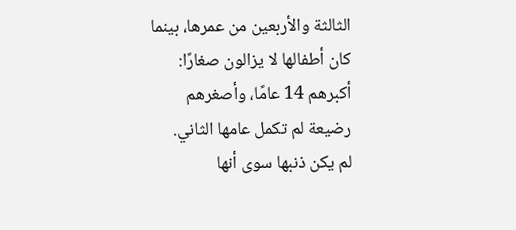الثالثة والأربعين من عمرها، بينما كان أطفالها لا يزالون صغارًا: أكبرهم 14 عامًا، وأصغرهم رضيعة لم تكمل عامها الثاني.
لم يكن ذنبها سوى أنها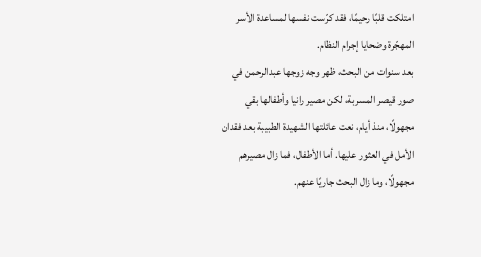امتلكت قلبًا رحيمًا، فقد كرّست نفسها لمساعدة الأسر المهجّرة وضحايا إجرام النظام.
بعد سنوات من البحث، ظهر وجه زوجها عبدالرحمن في صور قيصر المسربة، لكن مصير رانيا وأطفالها بقي مجهولًا، منذ أيام، نعت عائلتها الشهيدة الطبيبة بعد فقدان الأمل في العثور عليها. أما الأطفال، فما زال مصيرهم مجهولًا، وما زال البحث جاريًا عنهم.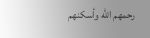رحمهم الله وأسكنهم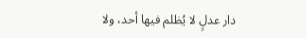دار عدلٍ لا يُظلم فيها أحد، ولا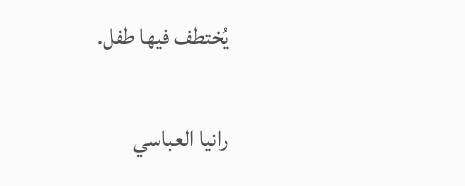يُختطف فيها طفل.

رانيا العباسي